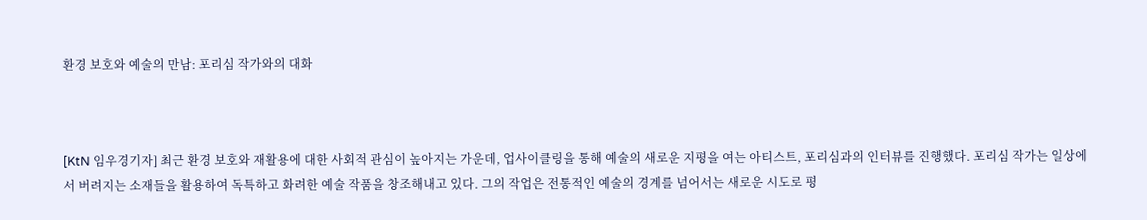환경 보호와 예술의 만남: 포리심 작가와의 대화



[KtN 임우경기자] 최근 환경 보호와 재활용에 대한 사회적 관심이 높아지는 가운데, 업사이클링을 통해 예술의 새로운 지평을 여는 아티스트, 포리심과의 인터뷰를 진행했다. 포리심 작가는 일상에서 버려지는 소재들을 활용하여 독특하고 화려한 예술 작품을 창조해내고 있다. 그의 작업은 전통적인 예술의 경계를 넘어서는 새로운 시도로 평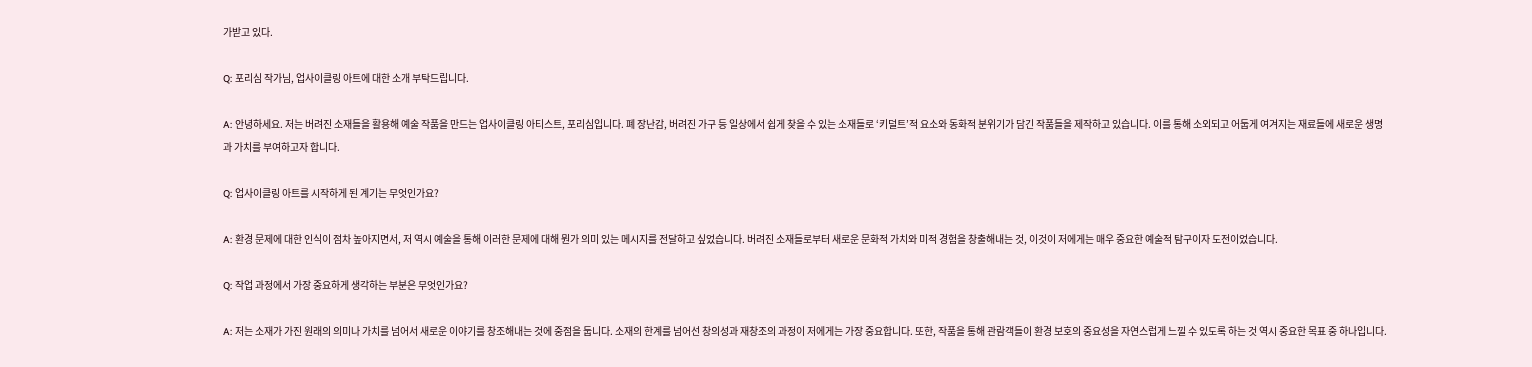가받고 있다.

Q: 포리심 작가님, 업사이클링 아트에 대한 소개 부탁드립니다.

A: 안녕하세요. 저는 버려진 소재들을 활용해 예술 작품을 만드는 업사이클링 아티스트, 포리심입니다. 폐 장난감, 버려진 가구 등 일상에서 쉽게 찾을 수 있는 소재들로 ‘키덜트’적 요소와 동화적 분위기가 담긴 작품들을 제작하고 있습니다. 이를 통해 소외되고 어둡게 여겨지는 재료들에 새로운 생명과 가치를 부여하고자 합니다.

Q: 업사이클링 아트를 시작하게 된 계기는 무엇인가요?

A: 환경 문제에 대한 인식이 점차 높아지면서, 저 역시 예술을 통해 이러한 문제에 대해 뭔가 의미 있는 메시지를 전달하고 싶었습니다. 버려진 소재들로부터 새로운 문화적 가치와 미적 경험을 창출해내는 것, 이것이 저에게는 매우 중요한 예술적 탐구이자 도전이었습니다.

Q: 작업 과정에서 가장 중요하게 생각하는 부분은 무엇인가요?

A: 저는 소재가 가진 원래의 의미나 가치를 넘어서 새로운 이야기를 창조해내는 것에 중점을 둡니다. 소재의 한계를 넘어선 창의성과 재창조의 과정이 저에게는 가장 중요합니다. 또한, 작품을 통해 관람객들이 환경 보호의 중요성을 자연스럽게 느낄 수 있도록 하는 것 역시 중요한 목표 중 하나입니다.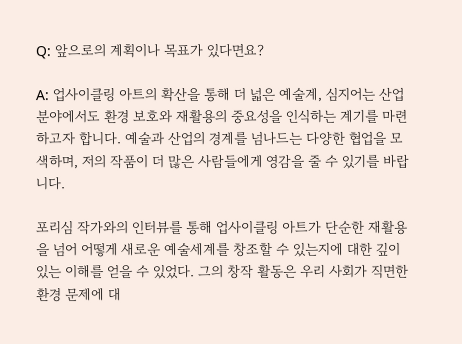Q: 앞으로의 계획이나 목표가 있다면요?

A: 업사이클링 아트의 확산을 통해 더 넓은 예술계, 심지어는 산업 분야에서도 환경 보호와 재활용의 중요성을 인식하는 계기를 마련하고자 합니다. 예술과 산업의 경계를 넘나드는 다양한 협업을 모색하며, 저의 작품이 더 많은 사람들에게 영감을 줄 수 있기를 바랍니다.

포리심 작가와의 인터뷰를 통해 업사이클링 아트가 단순한 재활용을 넘어 어떻게 새로운 예술세계를 창조할 수 있는지에 대한 깊이 있는 이해를 얻을 수 있었다. 그의 창작 활동은 우리 사회가 직면한 환경 문제에 대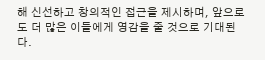해 신선하고 창의적인 접근을 제시하며, 앞으로도 더 많은 이들에게 영감을 줄 것으로 기대된다.